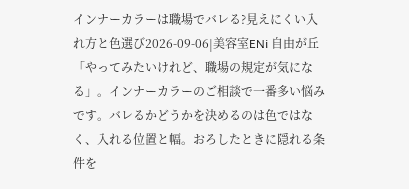インナーカラーは職場でバレる?見えにくい入れ方と色選び2026-09-06|美容室ENi 自由が丘
「やってみたいけれど、職場の規定が気になる」。インナーカラーのご相談で一番多い悩みです。バレるかどうかを決めるのは色ではなく、入れる位置と幅。おろしたときに隠れる条件を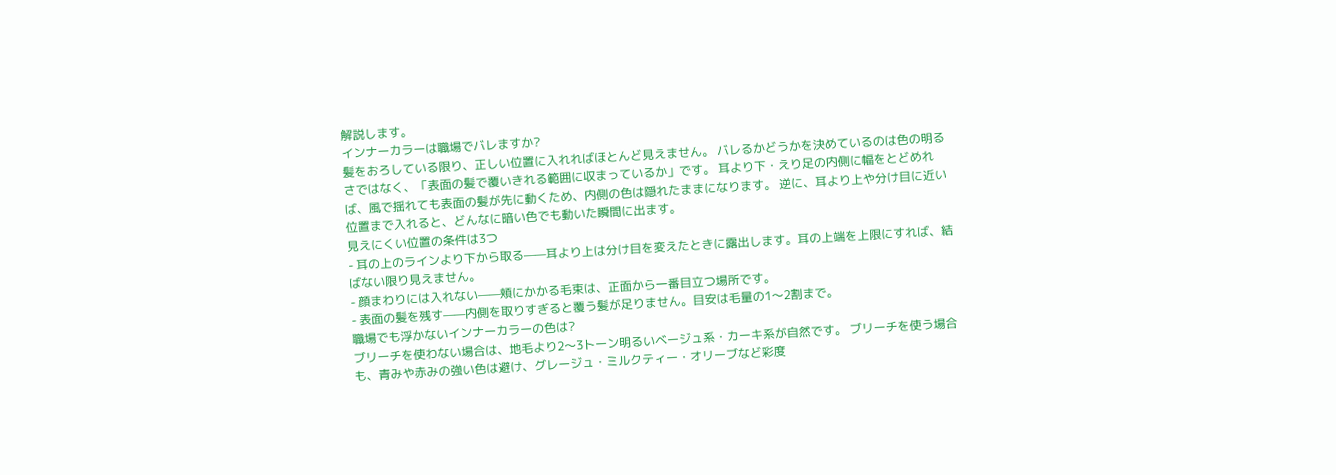解説します。
インナーカラーは職場でバレますか?
髪をおろしている限り、正しい位置に入れればほとんど見えません。 バレるかどうかを決めているのは色の明るさではなく、「表面の髪で覆いきれる範囲に収まっているか」です。 耳より下・えり足の内側に幅をとどめれば、風で揺れても表面の髪が先に動くため、内側の色は隠れたままになります。 逆に、耳より上や分け目に近い位置まで入れると、どんなに暗い色でも動いた瞬間に出ます。
見えにくい位置の条件は3つ
- 耳の上のラインより下から取る——耳より上は分け目を変えたときに露出します。耳の上端を上限にすれば、結ばない限り見えません。
- 顔まわりには入れない——頬にかかる毛束は、正面から一番目立つ場所です。
- 表面の髪を残す——内側を取りすぎると覆う髪が足りません。目安は毛量の1〜2割まで。
職場でも浮かないインナーカラーの色は?
ブリーチを使わない場合は、地毛より2〜3トーン明るいベージュ系・カーキ系が自然です。 ブリーチを使う場合も、青みや赤みの強い色は避け、グレージュ・ミルクティー・オリーブなど彩度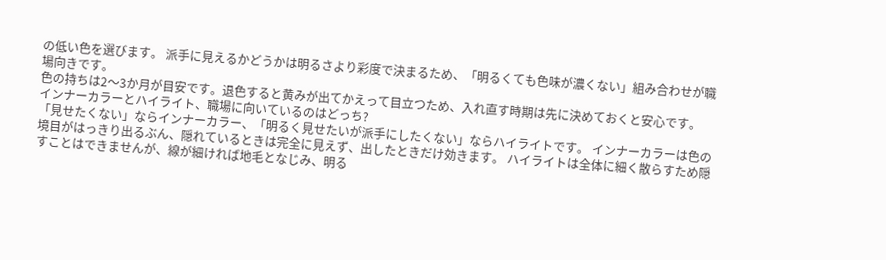の低い色を選びます。 派手に見えるかどうかは明るさより彩度で決まるため、「明るくても色味が濃くない」組み合わせが職場向きです。
色の持ちは2〜3か月が目安です。退色すると黄みが出てかえって目立つため、入れ直す時期は先に決めておくと安心です。
インナーカラーとハイライト、職場に向いているのはどっち?
「見せたくない」ならインナーカラー、「明るく見せたいが派手にしたくない」ならハイライトです。 インナーカラーは色の境目がはっきり出るぶん、隠れているときは完全に見えず、出したときだけ効きます。 ハイライトは全体に細く散らすため隠すことはできませんが、線が細ければ地毛となじみ、明る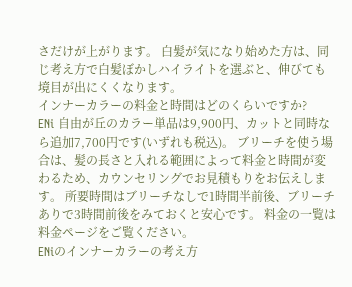さだけが上がります。 白髪が気になり始めた方は、同じ考え方で白髪ぼかしハイライトを選ぶと、伸びても境目が出にくくなります。
インナーカラーの料金と時間はどのくらいですか?
ENi 自由が丘のカラー単品は9,900円、カットと同時なら追加7,700円です(いずれも税込)。 ブリーチを使う場合は、髪の長さと入れる範囲によって料金と時間が変わるため、カウンセリングでお見積もりをお伝えします。 所要時間はブリーチなしで1時間半前後、ブリーチありで3時間前後をみておくと安心です。 料金の一覧は料金ページをご覧ください。
ENiのインナーカラーの考え方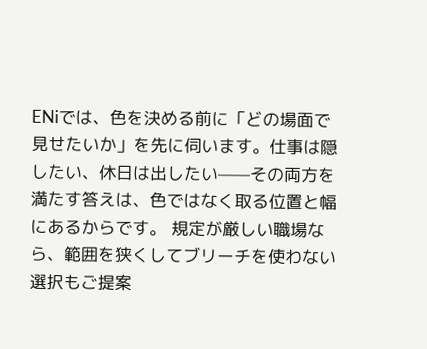ENiでは、色を決める前に「どの場面で見せたいか」を先に伺います。仕事は隠したい、休日は出したい——その両方を満たす答えは、色ではなく取る位置と幅にあるからです。 規定が厳しい職場なら、範囲を狭くしてブリーチを使わない選択もご提案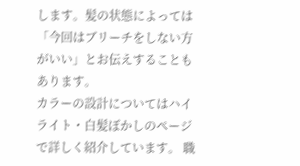します。髪の状態によっては「今回はブリーチをしない方がいい」とお伝えすることもあります。
カラーの設計についてはハイライト・白髪ぼかしのページで詳しく紹介しています。 職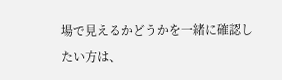場で見えるかどうかを一緒に確認したい方は、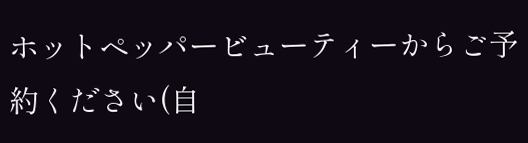ホットペッパービューティーからご予約ください(自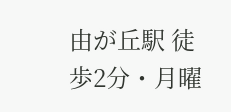由が丘駅 徒歩2分・月曜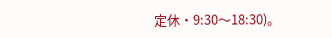定休・9:30〜18:30)。